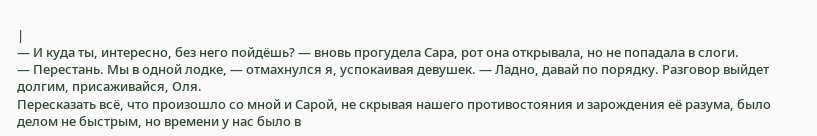|
— И куда ты, интересно, без него пойдёшь? — вновь прогудела Сара, рот она открывала, но не попадала в слоги.
— Перестань. Мы в одной лодке, — отмахнулся я, успокаивая девушек. — Ладно, давай по порядку. Разговор выйдет долгим, присаживайся, Оля.
Пересказать всё, что произошло со мной и Сарой, не скрывая нашего противостояния и зарождения её разума, было делом не быстрым, но времени у нас было в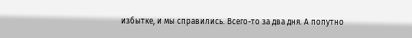избытке, и мы справились. Всего-то за два дня. А попутно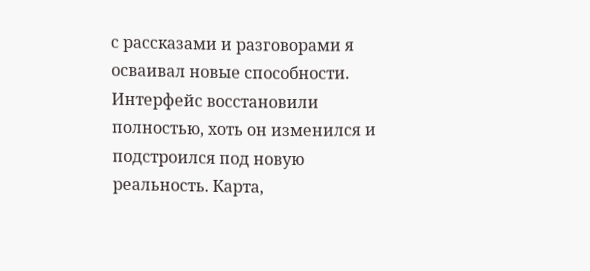с рассказами и разговорами я осваивал новые способности.
Интерфейс восстановили полностью, хоть он изменился и подстроился под новую реальность. Карта,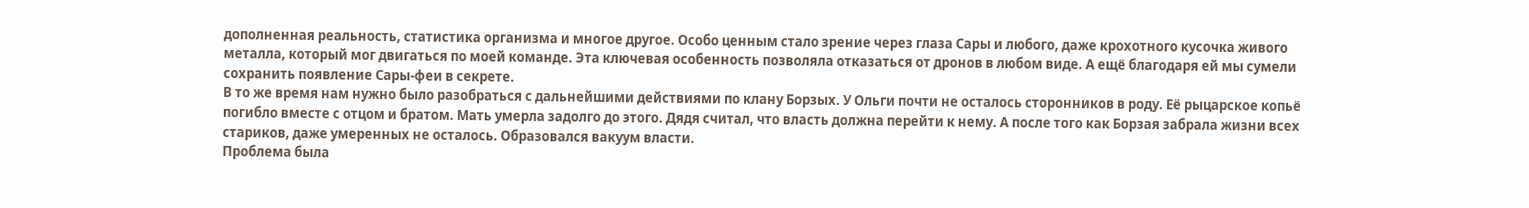дополненная реальность, статистика организма и многое другое. Особо ценным стало зрение через глаза Сары и любого, даже крохотного кусочка живого металла, который мог двигаться по моей команде. Эта ключевая особенность позволяла отказаться от дронов в любом виде. А ещё благодаря ей мы сумели сохранить появление Сары-феи в секрете.
В то же время нам нужно было разобраться с дальнейшими действиями по клану Борзых. У Ольги почти не осталось сторонников в роду. Её рыцарское копьё погибло вместе с отцом и братом. Мать умерла задолго до этого. Дядя считал, что власть должна перейти к нему. А после того как Борзая забрала жизни всех стариков, даже умеренных не осталось. Образовался вакуум власти.
Проблема была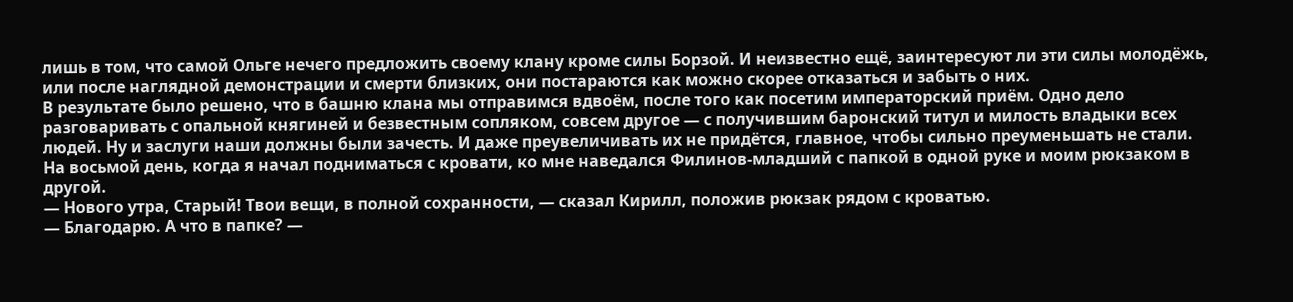лишь в том, что самой Ольге нечего предложить своему клану кроме силы Борзой. И неизвестно ещё, заинтересуют ли эти силы молодёжь, или после наглядной демонстрации и смерти близких, они постараются как можно скорее отказаться и забыть о них.
В результате было решено, что в башню клана мы отправимся вдвоём, после того как посетим императорский приём. Одно дело разговаривать с опальной княгиней и безвестным сопляком, совсем другое — с получившим баронский титул и милость владыки всех людей. Ну и заслуги наши должны были зачесть. И даже преувеличивать их не придётся, главное, чтобы сильно преуменьшать не стали.
На восьмой день, когда я начал подниматься с кровати, ко мне наведался Филинов-младший с папкой в одной руке и моим рюкзаком в другой.
— Нового утра, Старый! Твои вещи, в полной сохранности, — сказал Кирилл, положив рюкзак рядом с кроватью.
— Благодарю. А что в папке? —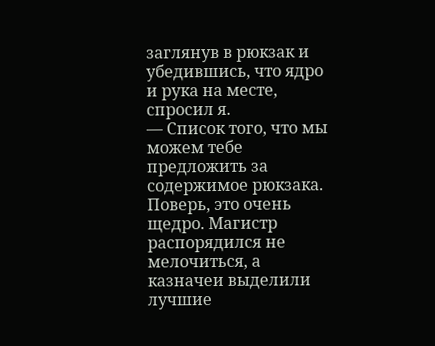заглянув в рюкзак и убедившись, что ядро и рука на месте, спросил я.
— Список того, что мы можем тебе предложить за содержимое рюкзака. Поверь, это очень щедро. Магистр распорядился не мелочиться, а казначеи выделили лучшие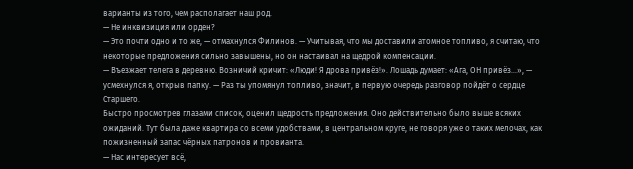варианты из того, чем располагает наш род.
— Не инквизиция или орден?
— Это почти одно и то же, — отмахнулся Филинов. — Учитывая, что мы доставили атомное топливо, я считаю, что некоторые предложения сильно завышены, но он настаивал на щедрой компенсации.
— Въезжает телега в деревню. Возничий кричит: «Люди! Я дрова привёз!». Лошадь думает: «Ага, ОН привёз…», — усмехнулся я, открыв папку. — Раз ты упомянул топливо, значит, в первую очередь разговор пойдёт о сердце Старшего.
Быстро просмотрев глазами список, оценил щедрость предложения. Оно действительно было выше всяких ожиданий. Тут была даже квартира со всеми удобствами, в центральном круге, не говоря уже о таких мелочах, как пожизненный запас чёрных патронов и провианта.
— Нас интересует всё,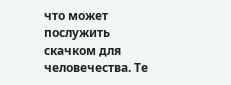что может послужить скачком для человечества. Те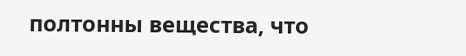полтонны вещества, что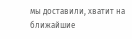мы доставили, хватит на ближайшие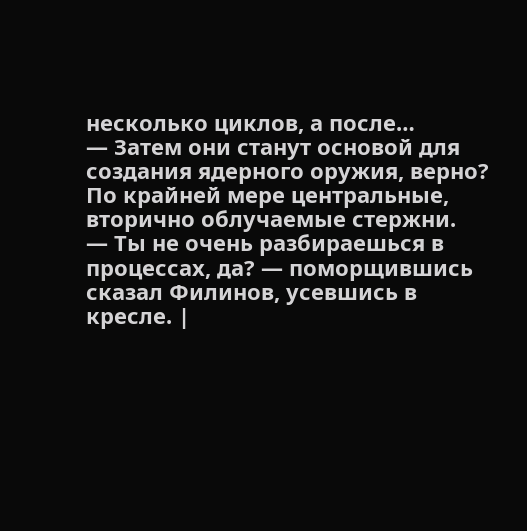несколько циклов, а после…
— Затем они станут основой для создания ядерного оружия, верно? По крайней мере центральные, вторично облучаемые стержни.
— Ты не очень разбираешься в процессах, да? — поморщившись сказал Филинов, усевшись в кресле. |